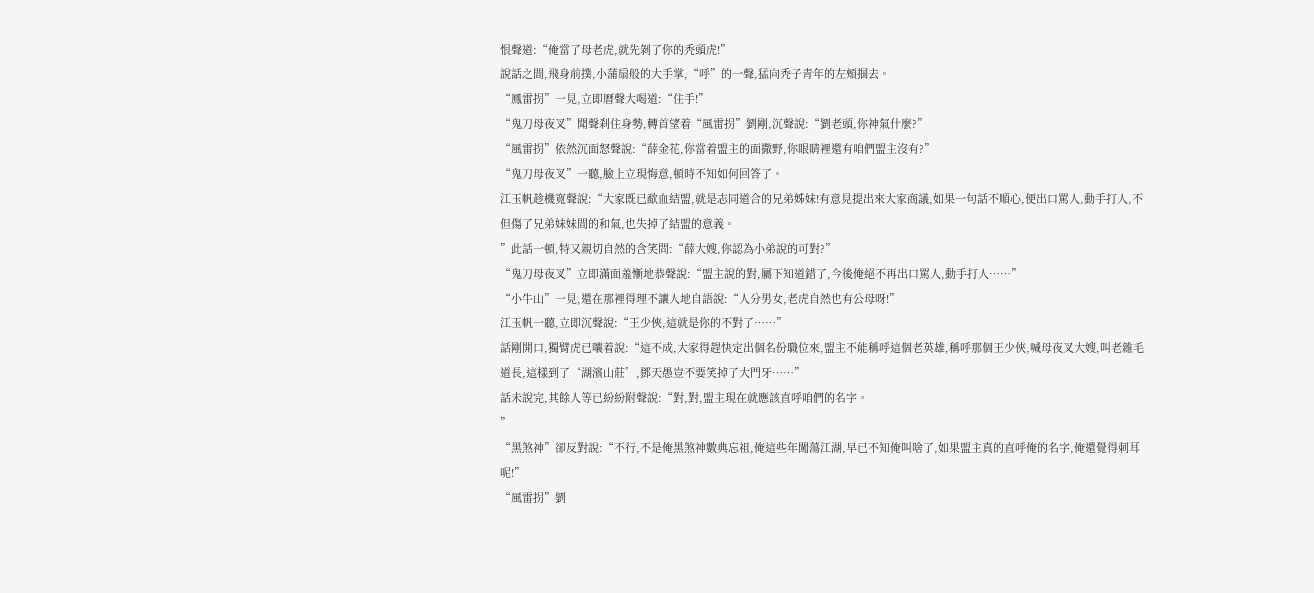恨聲道:“俺當了母老虎,就先剝了你的秃頭虎!”
說話之間,飛身前撲,小蒲扇般的大手掌,“呼”的一聲,猛向秃子青年的左頰掴去。
“鳳雷拐”一見,立即曆聲大喝道:“住手!”
“鬼刀母夜叉”聞聲刹住身勢,轉首望着“風雷拐”劉剛,沉聲說:“劉老頭,你神氣什麼?”
“風雷拐”依然沉面怒聲說:“薛金花,你當着盟主的面撒野,你眼睛裡還有咱們盟主沒有?”
“鬼刀母夜叉”一聽,臉上立現悔意,頓時不知如何回答了。
江玉帆趁機寬聲說:“大家既已歃血結盟,就是志同道合的兄弟姊妹!有意見提出來大家商議,如果一句話不順心,便出口罵人,動手打人,不但傷了兄弟妹妹間的和氣,也失掉了結盟的意義。
”此話一頓,特又親切自然的含笑問:“薛大嫂,你認為小弟說的可對?”
“鬼刀母夜叉”立即滿面羞慚地恭聲說:“盟主說的對,屬下知道錯了,今後俺絕不再出口罵人,動手打人……”
“小牛山”一見,還在那裡得理不讓人地自語說:“人分男女,老虎自然也有公母呀!”
江玉帆一聽,立即沉聲說:“王少俠,這就是你的不對了……”
話剛開口,獨臂虎已嚷着說:“這不成,大家得趕快定出個名份職位來,盟主不能稱呼這個老英雄,稱呼那個王少俠,喊母夜叉大嫂,叫老雜毛道長,這樣到了‘湖濱山莊’,鄧天愚豈不要笑掉了大門牙……”
話未說完,其餘人等已紛紛附聲說:“對,對,盟主現在就應該直呼咱們的名字。
”
“黑煞神”卻反對說:“不行,不是俺黑煞神數典忘祖,俺這些年闖蕩江湖,早已不知俺叫啥了,如果盟主真的直呼俺的名字,俺還覺得刺耳呢!”
“風雷拐”劉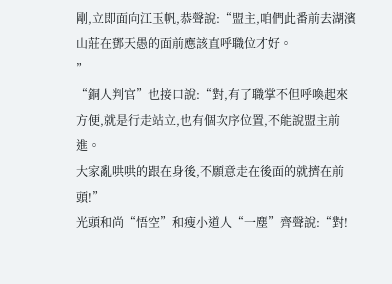剛,立即面向江玉帆,恭聲說:“盟主,咱們此番前去湖濱山莊在鄧天愚的面前應該直呼職位才好。
”
“銅人判官”也接口說:“對,有了職掌不但呼喚起來方便,就是行走站立,也有個次序位置,不能說盟主前進。
大家亂哄哄的跟在身後,不願意走在後面的就擠在前頭!”
光頭和尚“悟空”和瘦小道人“一塵”齊聲說:“對!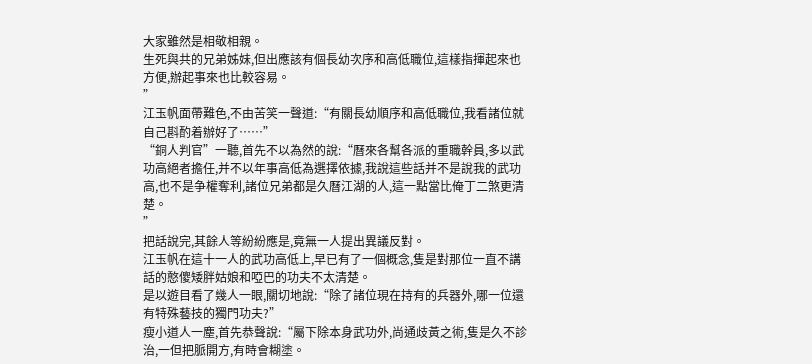大家雖然是相敬相親。
生死與共的兄弟姊妹,但出應該有個長幼次序和高低職位,這樣指揮起來也方便,辦起事來也比較容易。
”
江玉帆面帶難色,不由苦笑一聲道:“有關長幼順序和高低職位,我看諸位就自己斟酌着辦好了……”
“銅人判官”一聽,首先不以為然的說:“曆來各幫各派的重職幹員,多以武功高絕者擔任,并不以年事高低為選擇依據,我說這些話并不是說我的武功高,也不是争權奪利,諸位兄弟都是久曆江湖的人,這一點當比俺丁二煞更清楚。
”
把話說完,其餘人等紛紛應是,竟無一人提出異議反對。
江玉帆在這十一人的武功高低上,早已有了一個概念,隻是對那位一直不講話的憨傻矮胖姑娘和啞巴的功夫不太清楚。
是以遊目看了幾人一眼,關切地說:“除了諸位現在持有的兵器外,哪一位還有特殊藝技的獨門功夫?”
瘦小道人一塵,首先恭聲說:“屬下除本身武功外,尚通歧黃之術,隻是久不診治,一但把脈開方,有時會糊塗。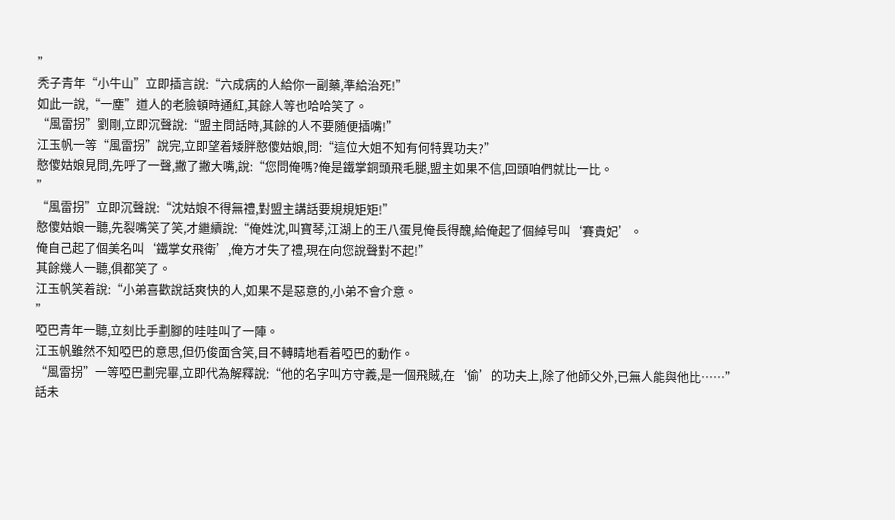”
秃子青年“小牛山”立即插言說:“六成病的人給你一副藥,準給治死!”
如此一說,“一塵”道人的老臉頓時通紅,其餘人等也哈哈笑了。
“風雷拐”劉剛,立即沉聲說:“盟主問話時,其餘的人不要随便插嘴!”
江玉帆一等“風雷拐”說完,立即望着矮胖憨傻姑娘,問:“這位大姐不知有何特異功夫?”
憨傻姑娘見問,先呼了一聲,撇了撇大嘴,說:“您問俺嗎?俺是鐵掌銅頭飛毛腿,盟主如果不信,回頭咱們就比一比。
”
“風雷拐”立即沉聲說:“沈姑娘不得無禮,對盟主講話要規規矩矩!”
憨傻姑娘一聽,先裂嘴笑了笑,才繼續說:“俺姓沈,叫寶琴,江湖上的王八蛋見俺長得醜,給俺起了個綽号叫‘賽貴妃’。
俺自己起了個美名叫‘鐵掌女飛衛’,俺方才失了禮,現在向您說聲對不起!”
其餘幾人一聽,俱都笑了。
江玉帆笑着說:“小弟喜歡說話爽快的人,如果不是惡意的,小弟不會介意。
”
啞巴青年一聽,立刻比手劃腳的哇哇叫了一陣。
江玉帆雖然不知啞巴的意思,但仍俊面含笑,目不轉睛地看着啞巴的動作。
“風雷拐”一等啞巴劃完畢,立即代為解釋說:“他的名字叫方守義,是一個飛賊,在‘偷’的功夫上,除了他師父外,已無人能與他比……”
話未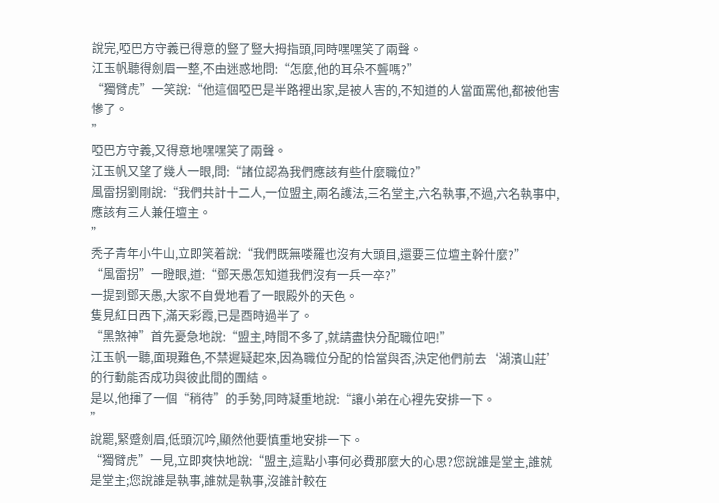說完,啞巴方守義已得意的豎了豎大拇指頭,同時嘿嘿笑了兩聲。
江玉帆聽得劍眉一整,不由迷惑地問:“怎麼,他的耳朵不聾嗎?”
“獨臂虎”一笑說:“他這個啞巴是半路裡出家,是被人害的,不知道的人當面罵他,都被他害慘了。
”
啞巴方守義,又得意地嘿嘿笑了兩聲。
江玉帆又望了幾人一眼,問:“諸位認為我們應該有些什麼職位?”
風雷拐劉剛說:“我們共計十二人,一位盟主,兩名護法,三名堂主,六名執事,不過,六名執事中,應該有三人兼任壇主。
”
秃子青年小牛山,立即笑着說:“我們既無喽羅也沒有大頭目,還要三位壇主幹什麼?”
“風雷拐”一瞪眼,道:“鄧天愚怎知道我們沒有一兵一卒?”
一提到鄧天愚,大家不自覺地看了一眼殿外的天色。
隻見紅日西下,滿天彩霞,已是酉時過半了。
“黑煞神”首先憂急地說:“盟主,時間不多了,就請盡快分配職位吧!”
江玉帆一聽,面現難色,不禁遲疑起來,因為職位分配的恰當與否,決定他們前去‘湖濱山莊’的行動能否成功與彼此間的團結。
是以,他揮了一個“稍待”的手勢,同時凝重地說:“讓小弟在心裡先安排一下。
”
說罷,緊蹙劍眉,低頭沉吟,顯然他要慎重地安排一下。
“獨臂虎”一見,立即爽快地說:“盟主,這點小事何必費那麼大的心思?您說誰是堂主,誰就是堂主;您說誰是執事,誰就是執事,沒誰計較在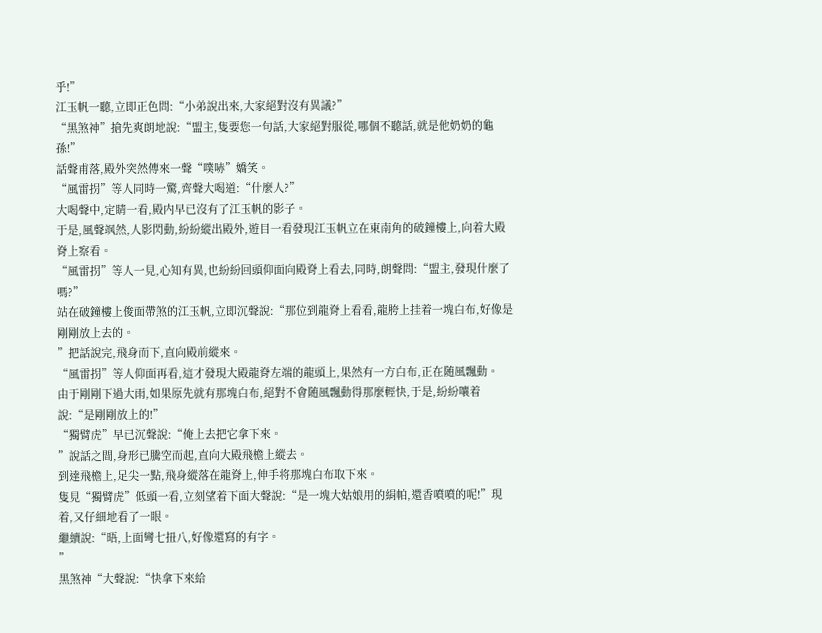乎!”
江玉帆一聽,立即正色問:“小弟說出來,大家絕對沒有異議?”
“黑煞神”搶先爽朗地說:“盟主,隻要您一句話,大家絕對服從,哪個不聽話,就是他奶奶的龜孫!”
話聲甫落,殿外突然傳來一聲“噗哧”嬌笑。
“風雷拐”等人同時一驚,齊聲大喝道:“什麼人?”
大喝聲中,定睛一看,殿内早已沒有了江玉帆的影子。
于是,風聲飒然,人影閃動,紛紛縱出殿外,遊目一看發現江玉帆立在東南角的破鐘樓上,向着大殿脊上察看。
“風雷拐”等人一見,心知有異,也紛紛回頭仰面向殿脊上看去,同時,朗聲問:“盟主,發現什麼了嗎?”
站在破鐘樓上俊面帶煞的江玉帆,立即沉聲說:“那位到龍脊上看看,龍胯上挂着一塊白布,好像是剛剛放上去的。
”把話說完,飛身而下,直向殿前縱來。
“風雷拐”等人仰面再看,這才發現大殿龍脊左端的龍頭上,果然有一方白布,正在随風飄動。
由于剛剛下過大雨,如果原先就有那塊白布,絕對不會随風飄動得那麼輕快,于是,紛紛嚷着說:“是剛剛放上的!”
“獨臂虎”早已沉聲說:“俺上去把它拿下來。
”說話之間,身形已騰空而起,直向大殿飛檐上縱去。
到達飛檐上,足尖一點,飛身縱落在龍脊上,伸手将那塊白布取下來。
隻見“獨臂虎”低頭一看,立刻望着下面大聲說:“是一塊大姑娘用的絹帕,還香噴噴的呢!”現着,又仔細地看了一眼。
繼續說:“晤,上面彎七扭八,好像還寫的有字。
”
黑煞神“大聲說:“快拿下來給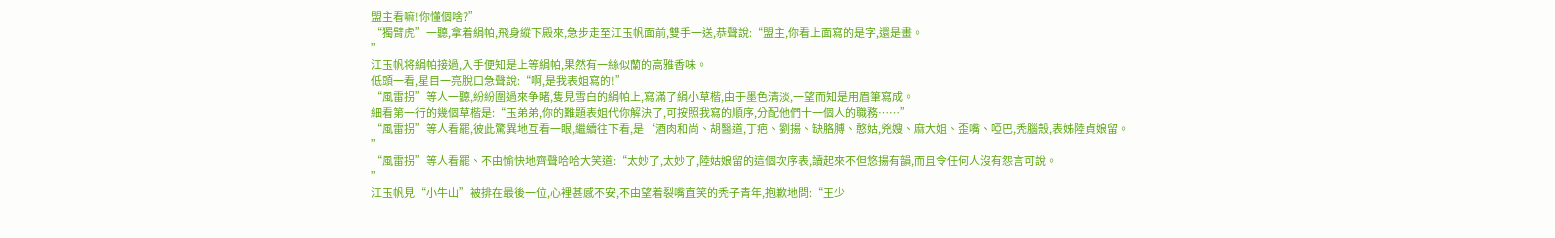盟主看嘛!你懂個啥?”
“獨臂虎”一聽,拿着絹帕,飛身縱下殿來,急步走至江玉帆面前,雙手一送,恭聲說:“盟主,你看上面寫的是字,還是畫。
”
江玉帆将絹帕接過,入手便知是上等絹帕,果然有一絲似蘭的高雅香味。
低頭一看,星目一亮脫口急聲說:“啊,是我表姐寫的!”
“風雷拐”等人一聽,紛紛圍過來争睹,隻見雪白的絹帕上,寫滿了絹小草楷,由于墨色清淡,一望而知是用眉筆寫成。
細看第一行的幾個草楷是:“玉弟弟,你的難題表姐代你解決了,可按照我寫的順序,分配他們十一個人的職務……”
“風雷拐”等人看罷,彼此驚異地互看一眼,繼續往下看,是‘酒肉和尚、胡醫道,丁疤、劉揚、缺胳膊、憨姑,兇嫂、麻大姐、歪嘴、啞巴,秃腦殼,表姊陸貞娘留。
”
“風雷拐”等人看罷、不由愉快地齊聲哈哈大笑道:“太妙了,太妙了,陸姑娘留的這個次序表,讀起來不但悠揚有韻,而且令任何人沒有怨言可說。
”
江玉帆見“小牛山”被排在最後一位,心裡甚感不安,不由望着裂嘴直笑的秃子青年,抱歉地問:“王少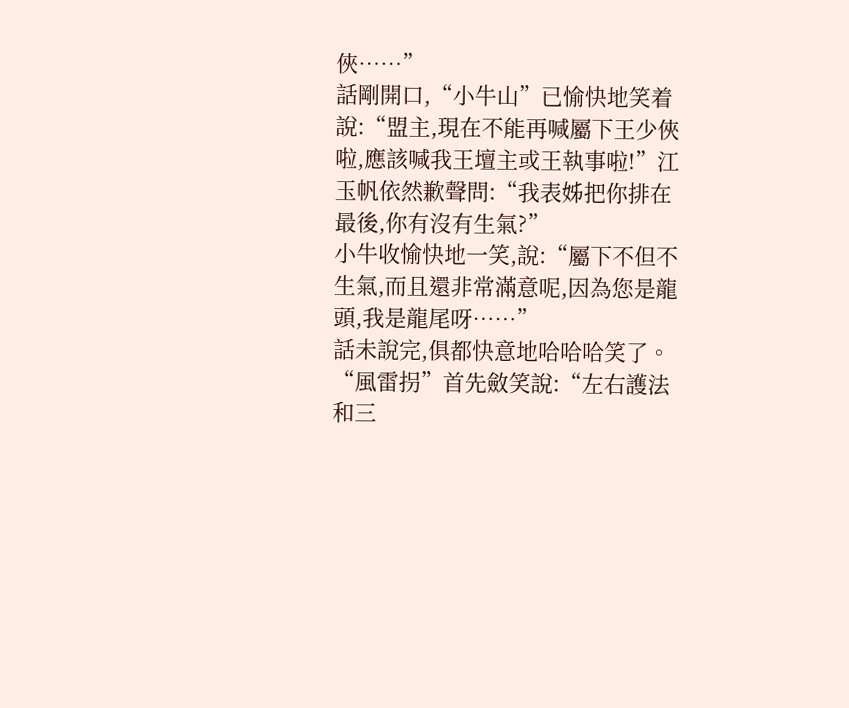俠……”
話剛開口,“小牛山”已愉快地笑着說:“盟主,現在不能再喊屬下王少俠啦,應該喊我王壇主或王執事啦!”江玉帆依然歉聲問:“我表姊把你排在最後,你有沒有生氣?”
小牛收愉快地一笑,說:“屬下不但不生氣,而且還非常滿意呢,因為您是龍頭,我是龍尾呀……”
話未說完,俱都快意地哈哈哈笑了。
“風雷拐”首先斂笑說:“左右護法和三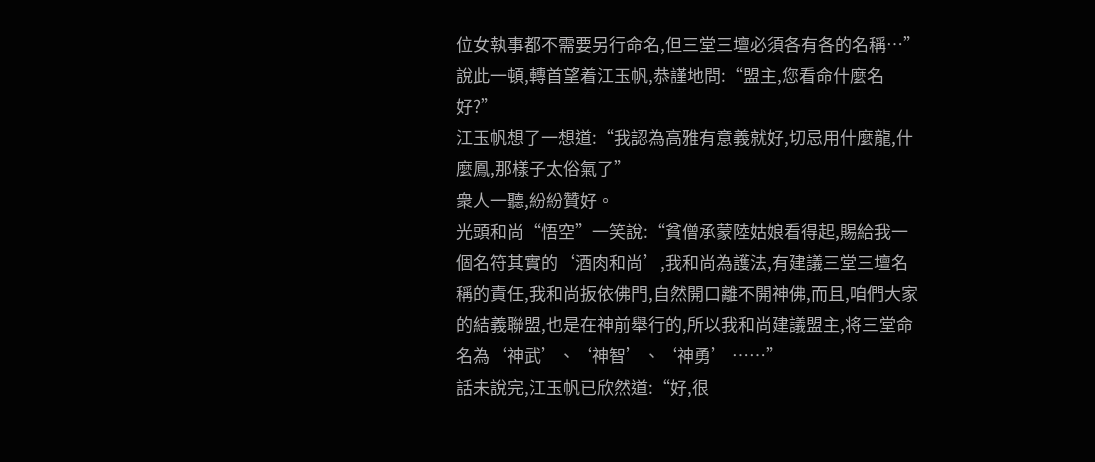位女執事都不需要另行命名,但三堂三壇必須各有各的名稱…”
說此一頓,轉首望着江玉帆,恭謹地問:“盟主,您看命什麼名好?”
江玉帆想了一想道:“我認為高雅有意義就好,切忌用什麼龍,什麼鳳,那樣子太俗氣了”
衆人一聽,紛紛贊好。
光頭和尚“悟空”一笑說:“貧僧承蒙陸姑娘看得起,賜給我一個名符其實的‘酒肉和尚’,我和尚為護法,有建議三堂三壇名稱的責任,我和尚扳依佛門,自然開口離不開神佛,而且,咱們大家的結義聯盟,也是在神前舉行的,所以我和尚建議盟主,将三堂命名為‘神武’、‘神智’、‘神勇’ ……”
話未說完,江玉帆已欣然道:“好,很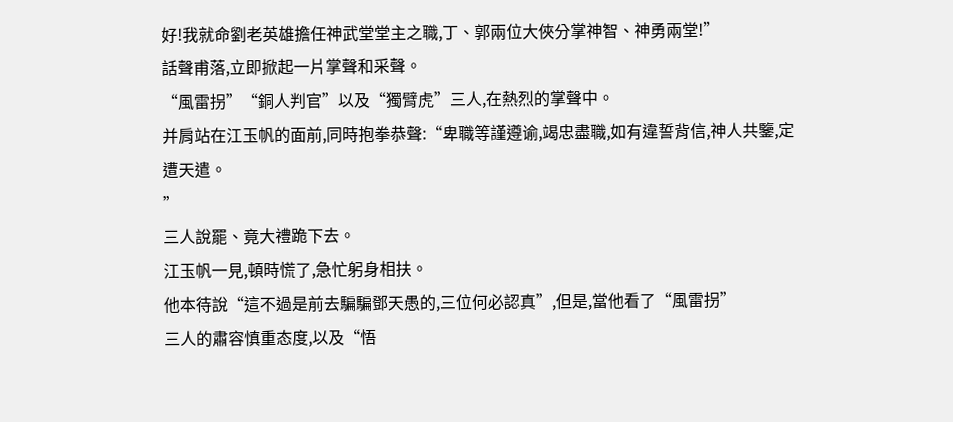好!我就命劉老英雄擔任神武堂堂主之職,丁、郭兩位大俠分掌神智、神勇兩堂!”
話聲甫落,立即掀起一片掌聲和采聲。
“風雷拐”“銅人判官”以及“獨臂虎”三人,在熱烈的掌聲中。
并肩站在江玉帆的面前,同時抱拳恭聲:“卑職等謹遵谕,竭忠盡職,如有違誓背信,神人共鑒,定遭天遣。
”
三人說罷、竟大禮跪下去。
江玉帆一見,頓時慌了,急忙躬身相扶。
他本待說“這不過是前去騙騙鄧天愚的,三位何必認真”,但是,當他看了“風雷拐”
三人的肅容慎重态度,以及“悟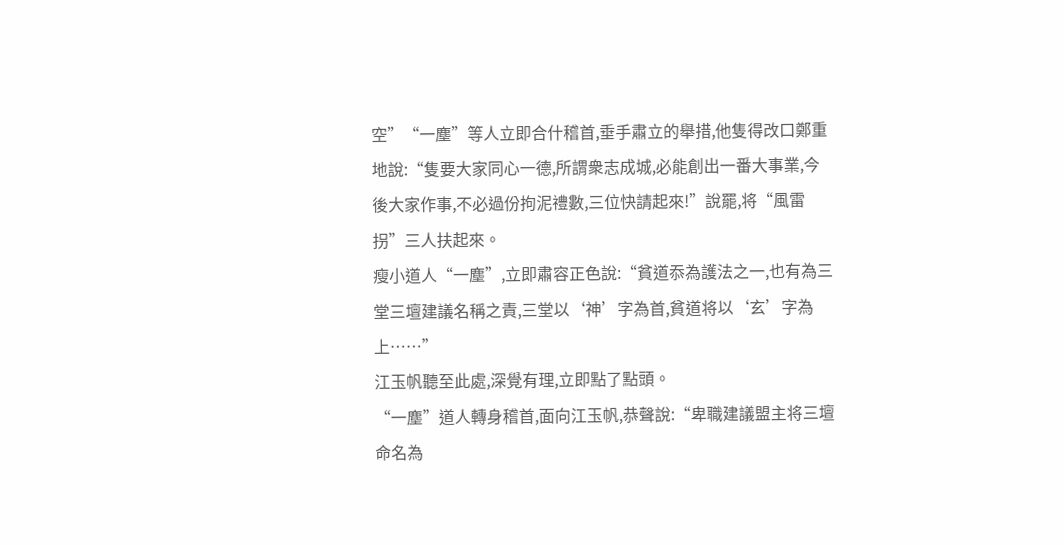空”“一塵”等人立即合什稽首,垂手肅立的舉措,他隻得改口鄭重地說:“隻要大家同心一德,所謂衆志成城,必能創出一番大事業,今後大家作事,不必過份拘泥禮數,三位快請起來!”說罷,将“風雷拐”三人扶起來。
瘦小道人“一塵”,立即肅容正色說:“貧道忝為護法之一,也有為三堂三壇建議名稱之責,三堂以‘神’字為首,貧道将以‘玄’字為上……”
江玉帆聽至此處,深覺有理,立即點了點頭。
“一塵”道人轉身稽首,面向江玉帆,恭聲說:“卑職建議盟主将三壇命名為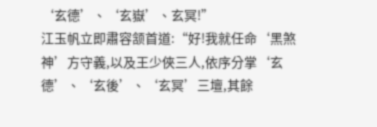‘玄德’、‘玄嶽’、玄冥!”
江玉帆立即肅容颔首道:“好!我就任命‘黑煞神’方守義,以及王少俠三人,依序分掌‘玄德’、‘玄後’、‘玄冥’三壇,其餘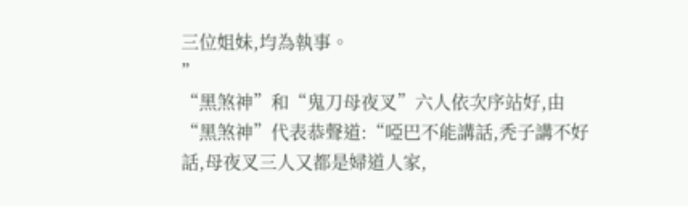三位姐妹,均為執事。
”
“黑煞神”和“鬼刀母夜叉”六人依次序站好,由“黑煞神”代表恭聲道:“啞巴不能講話,秃子講不好話,母夜叉三人又都是婦道人家,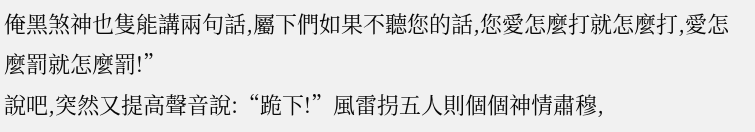俺黑煞神也隻能講兩句話,屬下們如果不聽您的話,您愛怎麼打就怎麼打,愛怎麼罰就怎麼罰!”
說吧,突然又提高聲音說:“跪下!”風雷拐五人則個個神情肅穆,